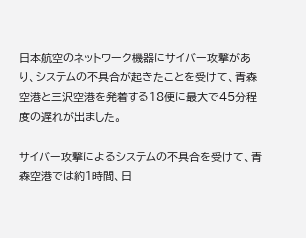日本航空のネットワーク機器にサイバー攻撃があり、システムの不具合が起きたことを受けて、青森空港と三沢空港を発着する18便に最大で45分程度の遅れが出ました。

サイバー攻撃によるシステムの不具合を受けて、青森空港では約1時間、日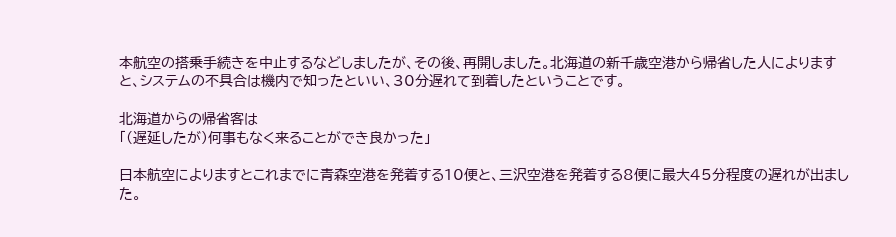本航空の搭乗手続きを中止するなどしましたが、その後、再開しました。北海道の新千歳空港から帰省した人によりますと、システムの不具合は機内で知ったといい、30分遅れて到着したということです。

北海道からの帰省客は
「(遅延したが)何事もなく来ることができ良かった」

日本航空によりますとこれまでに青森空港を発着する10便と、三沢空港を発着する8便に最大45分程度の遅れが出ました。